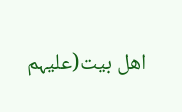اھل بیت(علیہم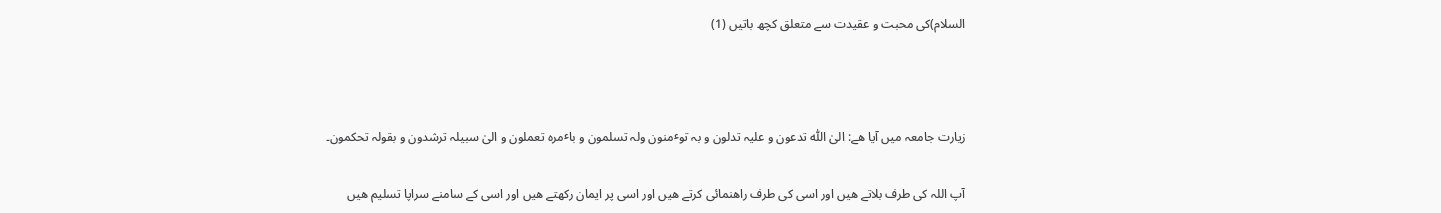السلام)کی محبت و عقیدت سے متعلق کچھ باتیں (1)



زیارت جامعہ میں آیا ھے: الیٰ اللّٰہ تدعون و علیہ تدلون و بہ توٴمنون ولہ تسلمون و باٴمرہ تعملون و الیٰ سبیلہ ترشدون و بقولہ تحکمون۔

آپ اللہ کی طرف بلاتے ھیں اور اسی کی طرف راھنمائی کرتے ھیں اور اسی پر ایمان رکھتے ھیں اور اسی کے سامنے سراپا تسلیم ھیں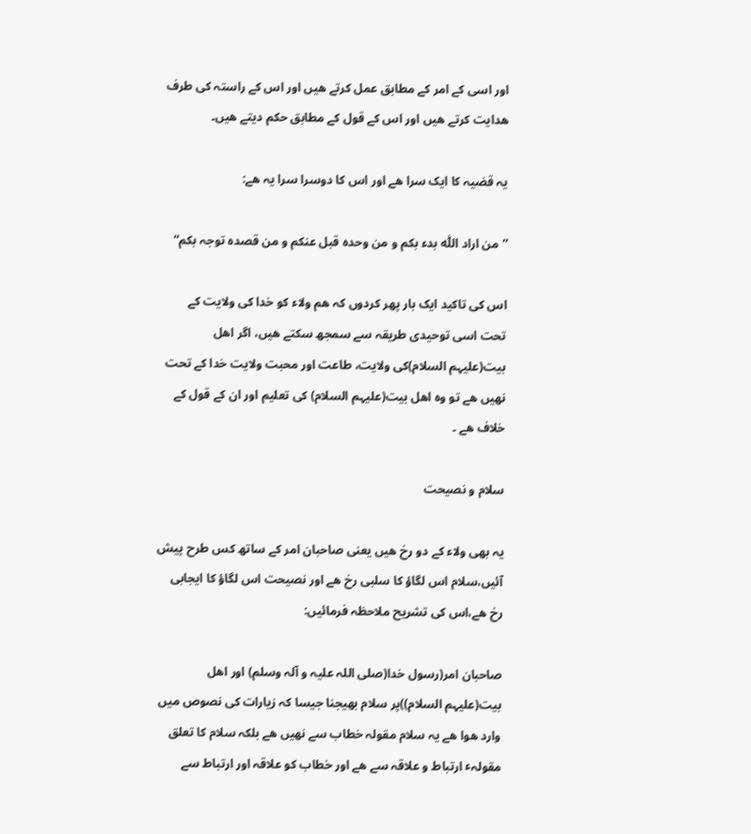اور اسی کے امر کے مطابق عمل کرتے ھیں اور اس کے راستہ کی طرف ھدایت کرتے ھیں اور اس کے قول کے مطابق حکم دیتے ھیں۔

یہ قضیہ کا ایک سرا ھے اور اس کا دوسرا سرا یہ ھے:

”من اراد اللّٰہ بدء بکم و من وحدہ قبل عنکم و من قصدہ توجہ بکم“

اس کی تاکید ایک بار پھر کردوں کہ ھم ولاء کو خدا کی ولایت کے تحت اسی توحیدی طریقہ سے سمجھ سکتے ھیں، اگر اھل بیت(علیہم السلام)کی ولایت، طاعت اور محبت ولایت خدا کے تحت نھیں ھے تو وہ اھل بیت(علیہم السلام) کی تعلیم اور ان کے قول کے خلاف ھے ۔

سلام و نصیحت

یہ بھی ولاء کے دو رخ ھیں یعنی صاحبان امر کے ساتھ کس طرح پیش آئیں،سلام اس لگاؤ کا سلبی رخ ھے اور نصیحت اس لگاؤ کا ایجابی رخ ھے،اس کی تشریح ملاحظہ فرمائیں:

صاحبان امر(رسول خدا(صلی اللہ علیہ و آلہ وسلم) اور اھل بیت(علیہم السلام))پر سلام بھیجنا جیسا کہ زیارات کی نصوص میں وارد ھوا ھے یہ سلام مقولہ خطاب سے نھیں ھے بلکہ سلام کا تعلق مقولہٴ ارتباط و علاقہ سے ھے اور خطاب کو علاقہ اور ارتباط سے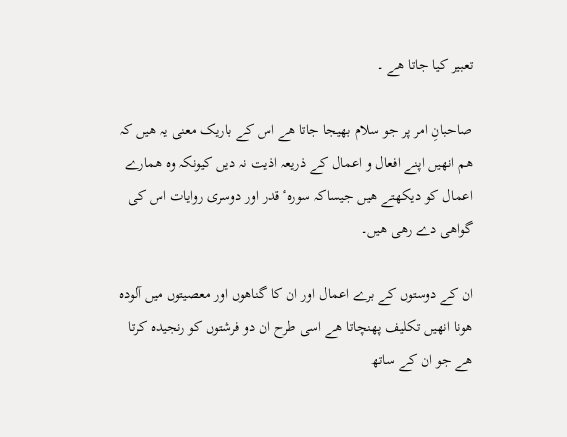تعبیر کیا جاتا ھے ۔

صاحبانِ امر پر جو سلام بھیجا جاتا ھے اس کے باریک معنی یہ ھیں کہ ھم انھیں اپنے افعال و اعمال کے ذریعہ اذیت نہ دیں کیونکہ وہ ھمارے اعمال کو دیکھتے ھیں جیساکہ سورہٴ قدر اور دوسری روایات اس کی گواھی دے رھی ھیں۔

ان کے دوستوں کے برے اعمال اور ان کا گناھوں اور معصیتوں میں آلودہ ھونا انھیں تکلیف پھنچاتا ھے اسی طرح ان دو فرشتوں کو رنجیدہ کرتا ھے جو ان کے ساتھ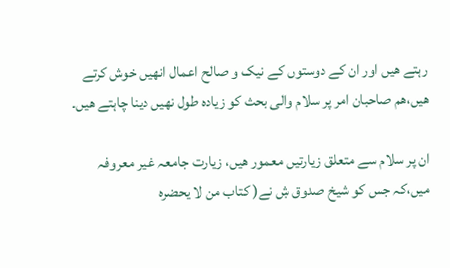رہتے ھیں اور ان کے دوستوں کے نیک و صالح اعمال انھیں خوش کرتے ھیں،ھم صاحبان امر پر سلام والی بحث کو زیادہ طول نھیں دینا چاہتے ھیں۔

ان پر سلام سے متعلق زیارتیں معمور ھیں، زیارت جامعہ غیر معروفہ میں،کہ جس کو شیخ صدوق ۺ نے( کتاب من لا یحضرہ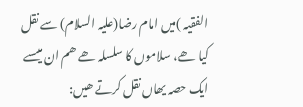الفقیہ )میں امام رضا(علیہ السلام) سے نقل کیا ھے، سلاموں کا سلسلہ ھے ھم ان میںسے ایک حصہ یھاں نقل کرتے ھیں: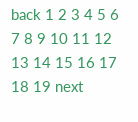back 1 2 3 4 5 6 7 8 9 10 11 12 13 14 15 16 17 18 19 next